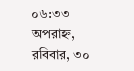০৬:৩৩ অপরাহ্ন, রবিবার, ৩০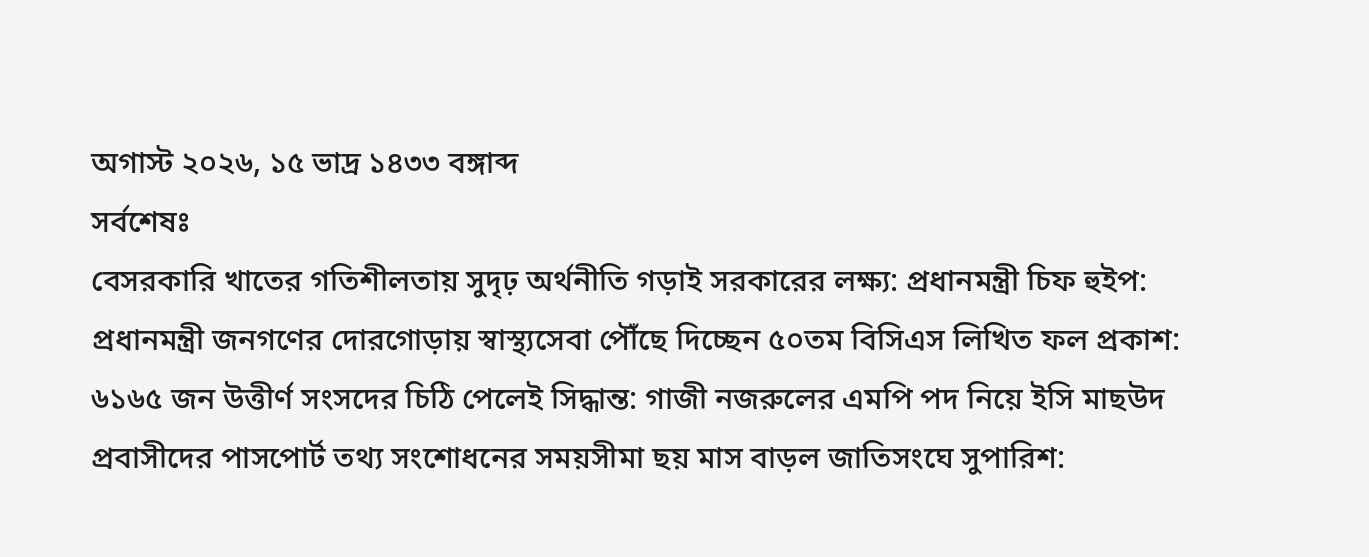অগাস্ট ২০২৬, ১৫ ভাদ্র ১৪৩৩ বঙ্গাব্দ
সর্বশেষঃ
বেসরকারি খাতের গতিশীলতায় সুদৃঢ় অর্থনীতি গড়াই সরকারের লক্ষ্য: প্রধানমন্ত্রী চিফ হুইপ: প্রধানমন্ত্রী জনগণের দোরগোড়ায় স্বাস্থ্যসেবা পৌঁছে দিচ্ছেন ৫০তম বিসিএস লিখিত ফল প্রকাশ: ৬১৬৫ জন উত্তীর্ণ সংসদের চিঠি পেলেই সিদ্ধান্ত: গাজী নজরুলের এমপি পদ নিয়ে ইসি মাছউদ প্রবাসীদের পাসপোর্ট তথ্য সংশোধনের সময়সীমা ছয় মাস বাড়ল জাতিসংঘে সুপারিশ: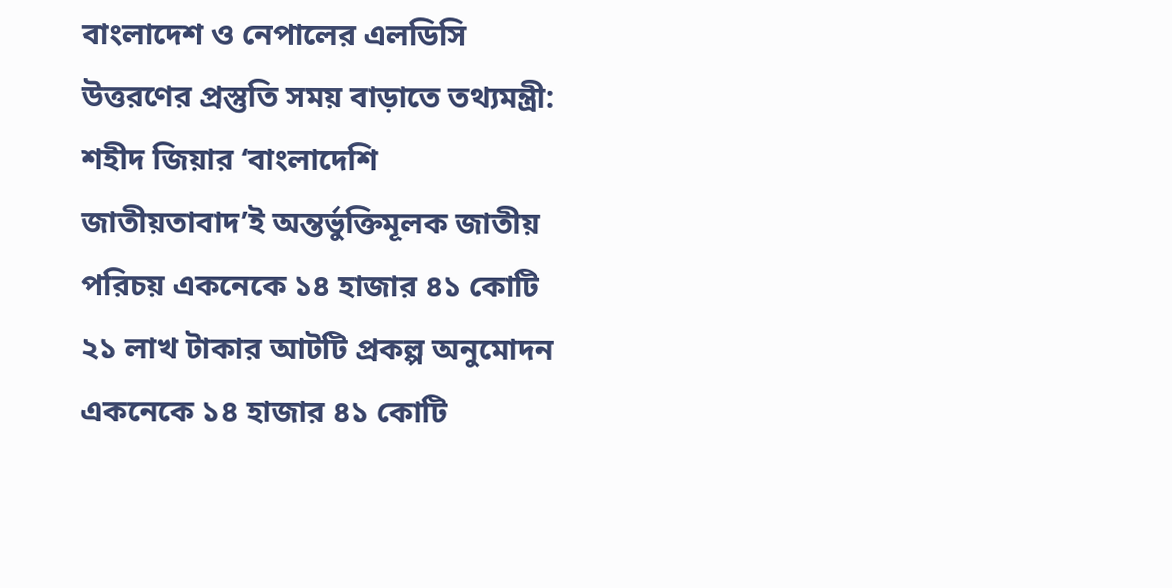বাংলাদেশ ও নেপালের এলডিসি উত্তরণের প্রস্তুতি সময় বাড়াতে তথ্যমন্ত্রী: শহীদ জিয়ার ‘বাংলাদেশি জাতীয়তাবাদ’ই অন্তর্ভুক্তিমূলক জাতীয় পরিচয় একনেকে ১৪ হাজার ৪১ কোটি ২১ লাখ টাকার আটটি প্রকল্প অনুমোদন একনেকে ১৪ হাজার ৪১ কোটি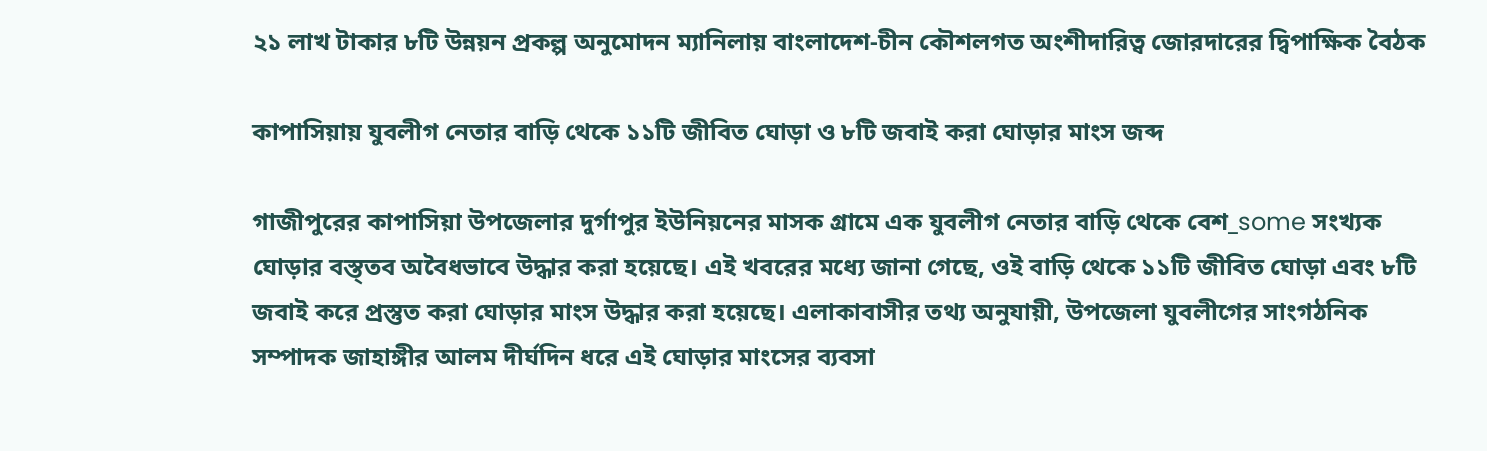২১ লাখ টাকার ৮টি উন্নয়ন প্রকল্প অনুমোদন ম্যানিলায় বাংলাদেশ-চীন কৌশলগত অংশীদারিত্ব জোরদারের দ্বিপাক্ষিক বৈঠক

কাপাসিয়ায় যুবলীগ নেতার বাড়ি থেকে ১১টি জীবিত ঘোড়া ও ৮টি জবাই করা ঘোড়ার মাংস জব্দ

গাজীপুরের কাপাসিয়া উপজেলার দুর্গাপুর ইউনিয়নের মাসক গ্রামে এক যুবলীগ নেতার বাড়ি থেকে বেশ_some সংখ্যক ঘোড়ার বস্ত্তব অবৈধভাবে উদ্ধার করা হয়েছে। এই খবরের মধ্যে জানা গেছে, ওই বাড়ি থেকে ১১টি জীবিত ঘোড়া এবং ৮টি জবাই করে প্রস্তুত করা ঘোড়ার মাংস উদ্ধার করা হয়েছে। এলাকাবাসীর তথ্য অনুযায়ী, উপজেলা যুবলীগের সাংগঠনিক সম্পাদক জাহাঙ্গীর আলম দীর্ঘদিন ধরে এই ঘোড়ার মাংসের ব্যবসা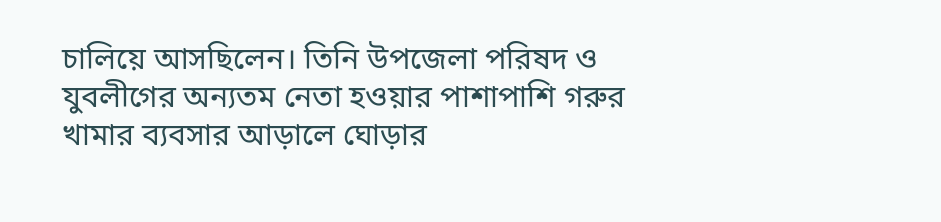চালিয়ে আসছিলেন। তিনি উপজেলা পরিষদ ও যুবলীগের অন্যতম নেতা হওয়ার পাশাপাশি গরুর খামার ব্যবসার আড়ালে ঘোড়ার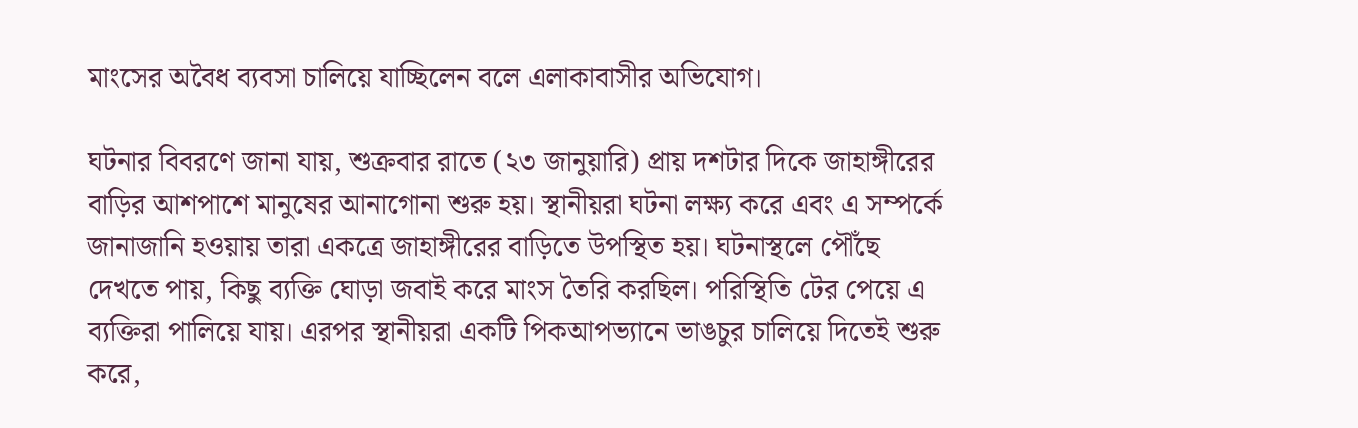মাংসের অবৈধ ব্যবসা চালিয়ে যাচ্ছিলেন বলে এলাকাবাসীর অভিযোগ।

ঘটনার বিবরণে জানা যায়, শুক্রবার রাতে (২৩ জানুয়ারি) প্রায় দশটার দিকে জাহাঙ্গীরের বাড়ির আশপাশে মানুষের আনাগোনা শুরু হয়। স্থানীয়রা ঘটনা লক্ষ্য করে এবং এ সম্পর্কে জানাজানি হওয়ায় তারা একত্রে জাহাঙ্গীরের বাড়িতে উপস্থিত হয়। ঘটনাস্থলে পৌঁছে দেখতে পায়, কিছু ব্যক্তি ঘোড়া জবাই করে মাংস তৈরি করছিল। পরিস্থিতি টের পেয়ে এ ব্যক্তিরা পালিয়ে যায়। এরপর স্থানীয়রা একটি পিকআপভ্যানে ভাঙচুর চালিয়ে দিতেই শুরু করে,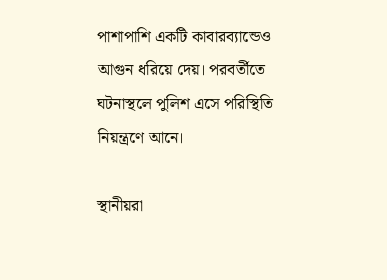পাশাপাশি একটি কাবারব্যান্ডেও আগুন ধরিয়ে দেয়। পরবর্তীতে ঘটনাস্থলে পুলিশ এসে পরিস্থিতি নিয়ন্ত্রণে আনে।

স্থানীয়রা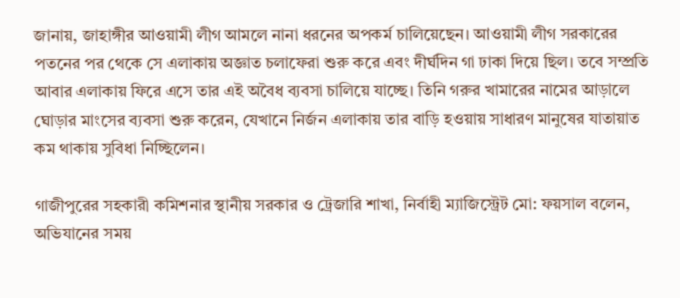জানায়, জাহাঙ্গীর আওয়ামী লীগ আমলে নানা ধরনের অপকর্ম চালিয়েছেন। আওয়ামী লীগ সরকারের পতনের পর থেকে সে এলাকায় অজ্ঞাত চলাফেরা শুরু করে এবং দীর্ঘদিন গা ঢাকা দিয়ে ছিল। তবে সম্প্রতি আবার এলাকায় ফিরে এসে তার এই অবৈধ ব্যবসা চালিয়ে যাচ্ছে। তিনি গরুর খামারের নামের আড়ালে ঘোড়ার মাংসের ব্যবসা শুরু করেন, যেখানে নির্জন এলাকায় তার বাড়ি হওয়ায় সাধারণ মানুষের যাতায়াত কম থাকায় সুবিধা নিচ্ছিলেন।

গাজীপুরের সহকারী কমিশনার স্থানীয় সরকার ও ট্রেজারি শাখা, নির্বাহী ম্যাজিস্ট্রেট মো: ফয়সাল বলেন, অভিযানের সময়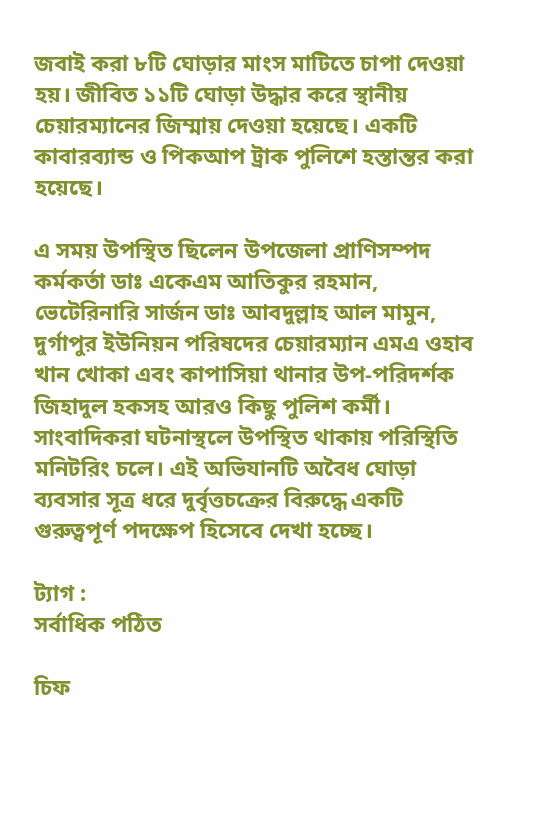জবাই করা ৮টি ঘোড়ার মাংস মাটিতে চাপা দেওয়া হয়। জীবিত ১১টি ঘোড়া উদ্ধার করে স্থানীয় চেয়ারম্যানের জিম্মায় দেওয়া হয়েছে। একটি কাবারব্যান্ড ও পিকআপ ট্রাক পুলিশে হস্তান্তর করা হয়েছে।

এ সময় উপস্থিত ছিলেন উপজেলা প্রাণিসম্পদ কর্মকর্তা ডাঃ একেএম আতিকুর রহমান, ভেটেরিনারি সার্জন ডাঃ আবদুল্লাহ আল মামুন, দুর্গাপুর ইউনিয়ন পরিষদের চেয়ারম্যান এমএ ওহাব খান খোকা এবং কাপাসিয়া থানার উপ-পরিদর্শক জিহাদুল হকসহ আরও কিছু পুলিশ কর্মী। সাংবাদিকরা ঘটনাস্থলে উপস্থিত থাকায় পরিস্থিতি মনিটরিং চলে। এই অভিযানটি অবৈধ ঘোড়া ব্যবসার সূত্র ধরে দুর্বৃত্তচক্রের বিরুদ্ধে একটি গুরুত্বপূর্ণ পদক্ষেপ হিসেবে দেখা হচ্ছে।

ট্যাগ :
সর্বাধিক পঠিত

চিফ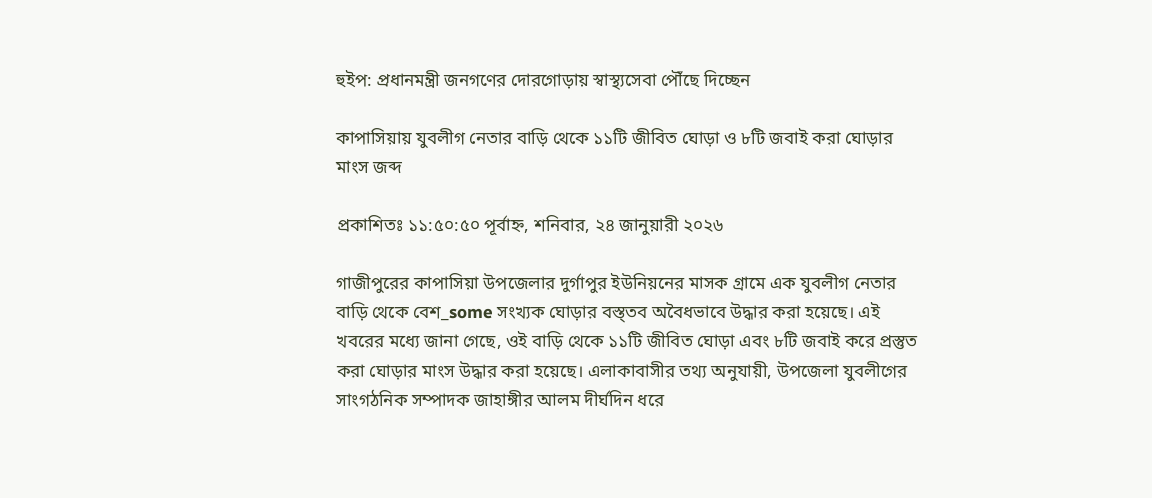হুইপ: প্রধানমন্ত্রী জনগণের দোরগোড়ায় স্বাস্থ্যসেবা পৌঁছে দিচ্ছেন

কাপাসিয়ায় যুবলীগ নেতার বাড়ি থেকে ১১টি জীবিত ঘোড়া ও ৮টি জবাই করা ঘোড়ার মাংস জব্দ

প্রকাশিতঃ ১১:৫০:৫০ পূর্বাহ্ন, শনিবার, ২৪ জানুয়ারী ২০২৬

গাজীপুরের কাপাসিয়া উপজেলার দুর্গাপুর ইউনিয়নের মাসক গ্রামে এক যুবলীগ নেতার বাড়ি থেকে বেশ_some সংখ্যক ঘোড়ার বস্ত্তব অবৈধভাবে উদ্ধার করা হয়েছে। এই খবরের মধ্যে জানা গেছে, ওই বাড়ি থেকে ১১টি জীবিত ঘোড়া এবং ৮টি জবাই করে প্রস্তুত করা ঘোড়ার মাংস উদ্ধার করা হয়েছে। এলাকাবাসীর তথ্য অনুযায়ী, উপজেলা যুবলীগের সাংগঠনিক সম্পাদক জাহাঙ্গীর আলম দীর্ঘদিন ধরে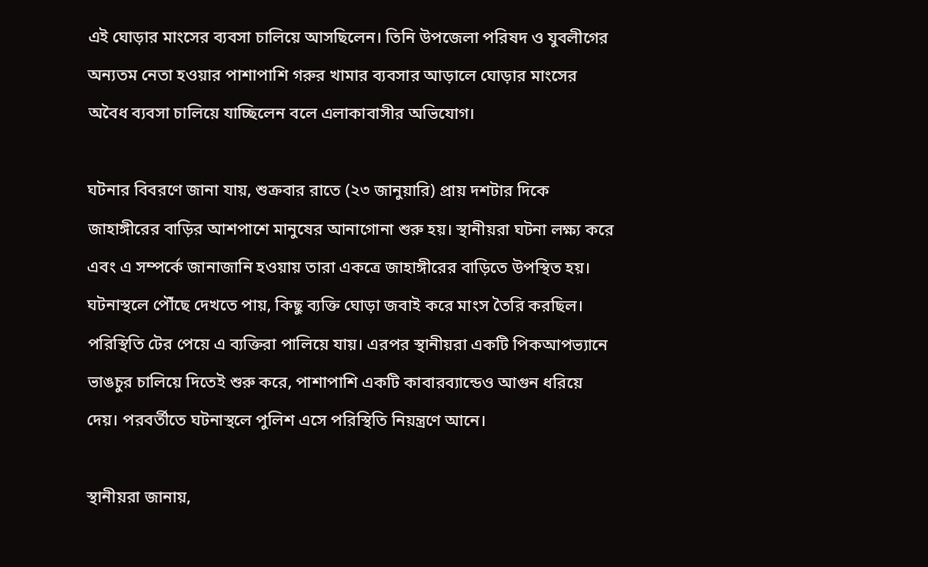এই ঘোড়ার মাংসের ব্যবসা চালিয়ে আসছিলেন। তিনি উপজেলা পরিষদ ও যুবলীগের অন্যতম নেতা হওয়ার পাশাপাশি গরুর খামার ব্যবসার আড়ালে ঘোড়ার মাংসের অবৈধ ব্যবসা চালিয়ে যাচ্ছিলেন বলে এলাকাবাসীর অভিযোগ।

ঘটনার বিবরণে জানা যায়, শুক্রবার রাতে (২৩ জানুয়ারি) প্রায় দশটার দিকে জাহাঙ্গীরের বাড়ির আশপাশে মানুষের আনাগোনা শুরু হয়। স্থানীয়রা ঘটনা লক্ষ্য করে এবং এ সম্পর্কে জানাজানি হওয়ায় তারা একত্রে জাহাঙ্গীরের বাড়িতে উপস্থিত হয়। ঘটনাস্থলে পৌঁছে দেখতে পায়, কিছু ব্যক্তি ঘোড়া জবাই করে মাংস তৈরি করছিল। পরিস্থিতি টের পেয়ে এ ব্যক্তিরা পালিয়ে যায়। এরপর স্থানীয়রা একটি পিকআপভ্যানে ভাঙচুর চালিয়ে দিতেই শুরু করে, পাশাপাশি একটি কাবারব্যান্ডেও আগুন ধরিয়ে দেয়। পরবর্তীতে ঘটনাস্থলে পুলিশ এসে পরিস্থিতি নিয়ন্ত্রণে আনে।

স্থানীয়রা জানায়,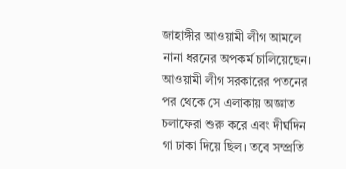জাহাঙ্গীর আওয়ামী লীগ আমলে নানা ধরনের অপকর্ম চালিয়েছেন। আওয়ামী লীগ সরকারের পতনের পর থেকে সে এলাকায় অজ্ঞাত চলাফেরা শুরু করে এবং দীর্ঘদিন গা ঢাকা দিয়ে ছিল। তবে সম্প্রতি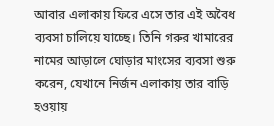আবার এলাকায় ফিরে এসে তার এই অবৈধ ব্যবসা চালিয়ে যাচ্ছে। তিনি গরুর খামারের নামের আড়ালে ঘোড়ার মাংসের ব্যবসা শুরু করেন, যেখানে নির্জন এলাকায় তার বাড়ি হওয়ায়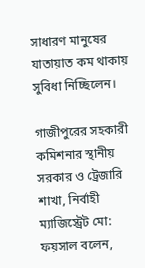সাধারণ মানুষের যাতায়াত কম থাকায় সুবিধা নিচ্ছিলেন।

গাজীপুরের সহকারী কমিশনার স্থানীয় সরকার ও ট্রেজারি শাখা, নির্বাহী ম্যাজিস্ট্রেট মো: ফয়সাল বলেন,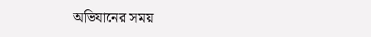অভিযানের সময়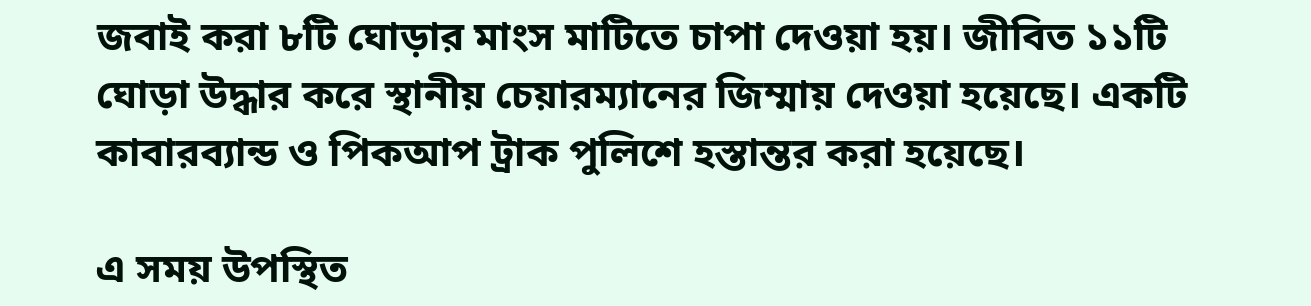জবাই করা ৮টি ঘোড়ার মাংস মাটিতে চাপা দেওয়া হয়। জীবিত ১১টি ঘোড়া উদ্ধার করে স্থানীয় চেয়ারম্যানের জিম্মায় দেওয়া হয়েছে। একটি কাবারব্যান্ড ও পিকআপ ট্রাক পুলিশে হস্তান্তর করা হয়েছে।

এ সময় উপস্থিত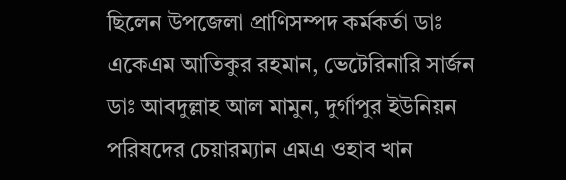ছিলেন উপজেলা প্রাণিসম্পদ কর্মকর্তা ডাঃ একেএম আতিকুর রহমান, ভেটেরিনারি সার্জন ডাঃ আবদুল্লাহ আল মামুন, দুর্গাপুর ইউনিয়ন পরিষদের চেয়ারম্যান এমএ ওহাব খান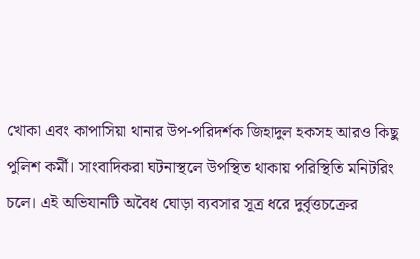খোকা এবং কাপাসিয়া থানার উপ-পরিদর্শক জিহাদুল হকসহ আরও কিছু পুলিশ কর্মী। সাংবাদিকরা ঘটনাস্থলে উপস্থিত থাকায় পরিস্থিতি মনিটরিং চলে। এই অভিযানটি অবৈধ ঘোড়া ব্যবসার সূত্র ধরে দুর্বৃত্তচক্রের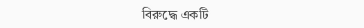বিরুদ্ধে একটি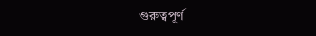গুরুত্বপূর্ণ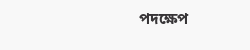পদক্ষেপ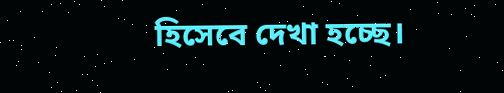হিসেবে দেখা হচ্ছে।